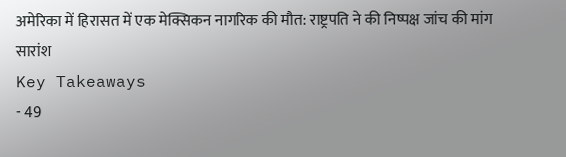अमेरिका में हिरासत में एक मेक्सिकन नागरिक की मौत: राष्ट्रपति ने की निष्पक्ष जांच की मांग
सारांश
Key Takeaways
- 49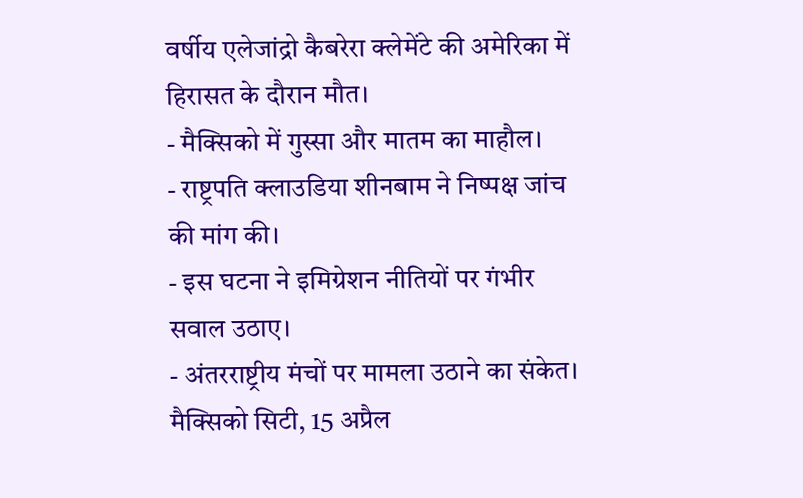वर्षीय एलेजांद्रो कैबरेरा क्लेमेंटे की अमेरिका में हिरासत के दौरान मौत।
- मैक्सिको में गुस्सा और मातम का माहौल।
- राष्ट्रपति क्लाउडिया शीनबाम ने निष्पक्ष जांच की मांग की।
- इस घटना ने इमिग्रेशन नीतियों पर गंभीर सवाल उठाए।
- अंतरराष्ट्रीय मंचों पर मामला उठाने का संकेत।
मैक्सिको सिटी, 15 अप्रैल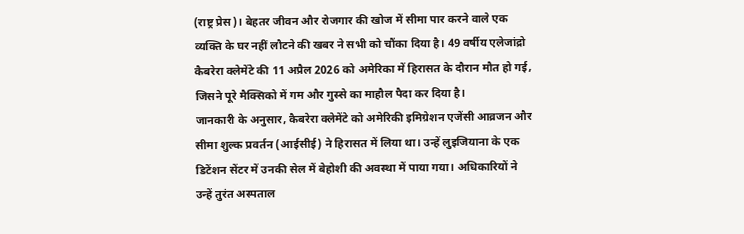(राष्ट्र प्रेस)। बेहतर जीवन और रोजगार की खोज में सीमा पार करने वाले एक व्यक्ति के घर नहीं लौटने की खबर ने सभी को चौंका दिया है। 49 वर्षीय एलेजांद्रो कैबरेरा क्लेमेंटे की 11 अप्रैल 2026 को अमेरिका में हिरासत के दौरान मौत हो गई, जिसने पूरे मैक्सिको में गम और गुस्से का माहौल पैदा कर दिया है।
जानकारी के अनुसार, कैबरेरा क्लेमेंटे को अमेरिकी इमिग्रेशन एजेंसी आव्रजन और सीमा शुल्क प्रवर्तन (आईसीई) ने हिरासत में लिया था। उन्हें लुइजियाना के एक डिटेंशन सेंटर में उनकी सेल में बेहोशी की अवस्था में पाया गया। अधिकारियों ने उन्हें तुरंत अस्पताल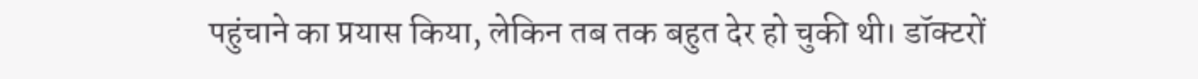पहुंचाने का प्रयास किया, लेकिन तब तक बहुत देर हो चुकी थी। डॉक्टरों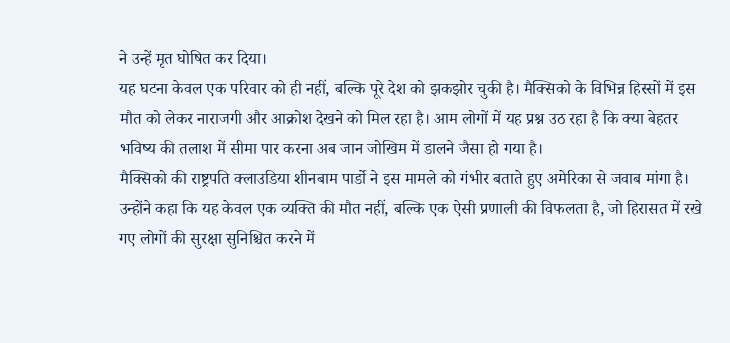ने उन्हें मृत घोषित कर दिया।
यह घटना केवल एक परिवार को ही नहीं, बल्कि पूरे देश को झकझोर चुकी है। मैक्सिको के विभिन्न हिस्सों में इस मौत को लेकर नाराजगी और आक्रोश देखने को मिल रहा है। आम लोगों में यह प्रश्न उठ रहा है कि क्या बेहतर भविष्य की तलाश में सीमा पार करना अब जान जोखिम में डालने जैसा हो गया है।
मैक्सिको की राष्ट्रपति क्लाउडिया शीनबाम पार्डो ने इस मामले को गंभीर बताते हुए अमेरिका से जवाब मांगा है। उन्होंने कहा कि यह केवल एक व्यक्ति की मौत नहीं, बल्कि एक ऐसी प्रणाली की विफलता है, जो हिरासत में रखे गए लोगों की सुरक्षा सुनिश्चित करने में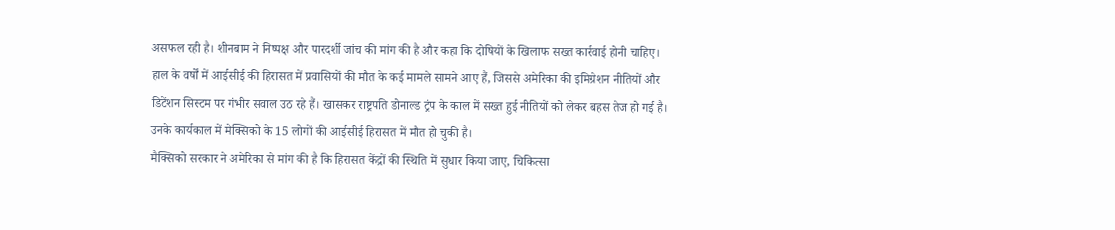असफल रही है। शीनबाम ने निष्पक्ष और पारदर्शी जांच की मांग की है और कहा कि दोषियों के खिलाफ सख्त कार्रवाई होनी चाहिए।
हाल के वर्षों में आईसीई की हिरासत में प्रवासियों की मौत के कई मामले सामने आए हैं, जिससे अमेरिका की इमिग्रेशन नीतियों और डिटेंशन सिस्टम पर गंभीर सवाल उठ रहे हैं। खासकर राष्ट्रपति डोनाल्ड ट्रंप के काल में सख्त हुई नीतियों को लेकर बहस तेज हो गई है। उनके कार्यकाल में मेक्सिको के 15 लोगों की आईसीई हिरासत में मौत हो चुकी है।
मैक्सिको सरकार ने अमेरिका से मांग की है कि हिरासत केंद्रों की स्थिति में सुधार किया जाए, चिकित्सा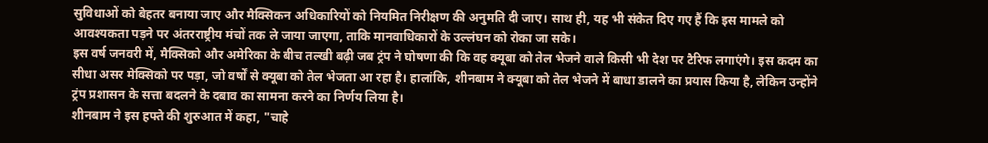सुविधाओं को बेहतर बनाया जाए और मैक्सिकन अधिकारियों को नियमित निरीक्षण की अनुमति दी जाए। साथ ही, यह भी संकेत दिए गए हैं कि इस मामले को आवश्यकता पड़ने पर अंतरराष्ट्रीय मंचों तक ले जाया जाएगा, ताकि मानवाधिकारों के उल्लंघन को रोका जा सके।
इस वर्ष जनवरी में, मैक्सिको और अमेरिका के बीच तल्खी बढ़ी जब ट्रंप ने घोषणा की कि वह क्यूबा को तेल भेजने वाले किसी भी देश पर टैरिफ लगाएंगे। इस कदम का सीधा असर मेक्सिको पर पड़ा, जो वर्षों से क्यूबा को तेल भेजता आ रहा है। हालांकि, शीनबाम ने क्यूबा को तेल भेजने में बाधा डालने का प्रयास किया है, लेकिन उन्होंने ट्रंप प्रशासन के सत्ता बदलने के दबाव का सामना करने का निर्णय लिया है।
शीनबाम ने इस हफ्ते की शुरुआत में कहा, "चाहे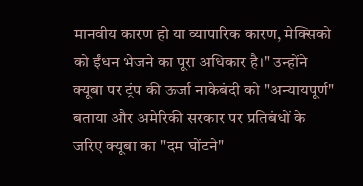मानवीय कारण हो या व्यापारिक कारण, मेक्सिको को ईंधन भेजने का पूरा अधिकार है।" उन्होंने क्यूबा पर ट्रंप की ऊर्जा नाकेबंदी को "अन्यायपूर्ण" बताया और अमेरिकी सरकार पर प्रतिबंधों के जरिए क्यूबा का "दम घोंटने"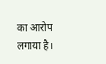का आरोप लगाया है।